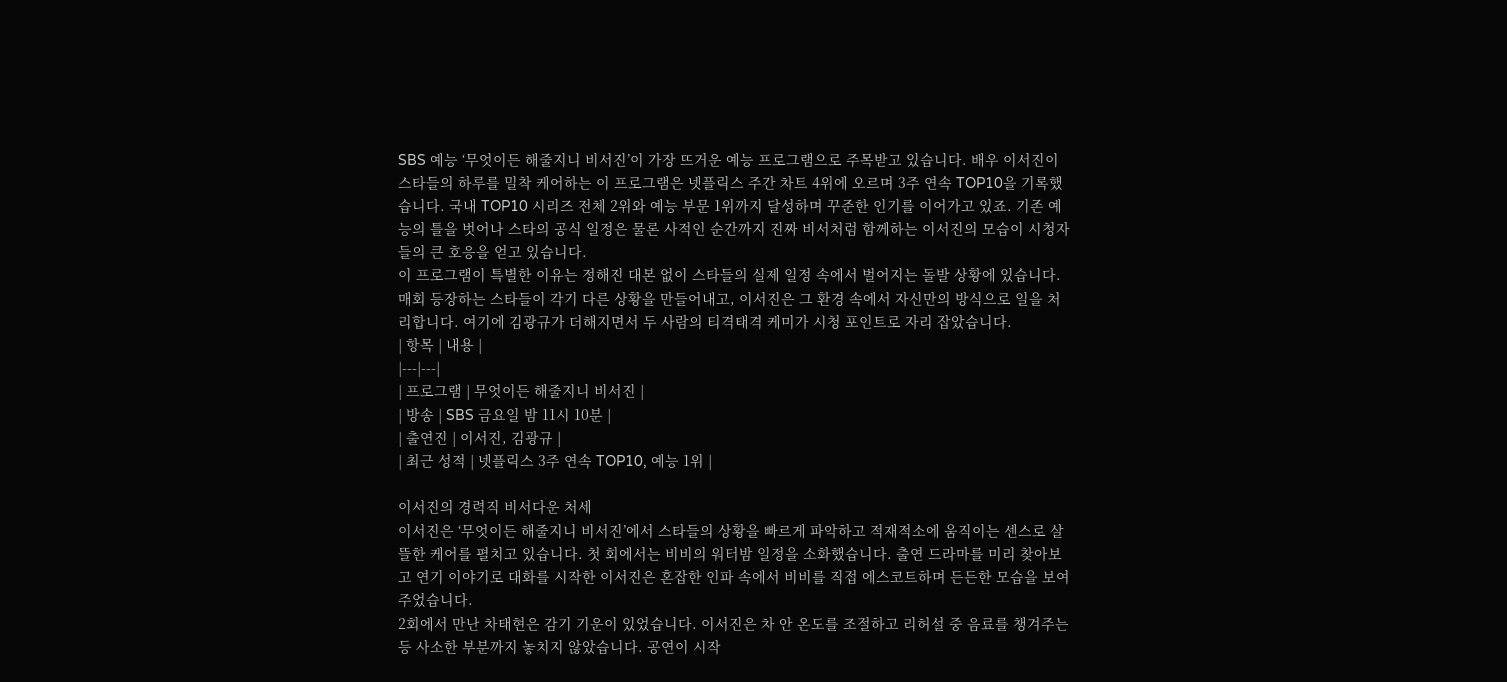SBS 예능 ‘무엇이든 해줄지니 비서진’이 가장 뜨거운 예능 프로그램으로 주목받고 있습니다. 배우 이서진이 스타들의 하루를 밀착 케어하는 이 프로그램은 넷플릭스 주간 차트 4위에 오르며 3주 연속 TOP10을 기록했습니다. 국내 TOP10 시리즈 전체 2위와 예능 부문 1위까지 달성하며 꾸준한 인기를 이어가고 있죠. 기존 예능의 틀을 벗어나 스타의 공식 일정은 물론 사적인 순간까지 진짜 비서처럼 함께하는 이서진의 모습이 시청자들의 큰 호응을 얻고 있습니다.
이 프로그램이 특별한 이유는 정해진 대본 없이 스타들의 실제 일정 속에서 벌어지는 돌발 상황에 있습니다. 매회 등장하는 스타들이 각기 다른 상황을 만들어내고, 이서진은 그 환경 속에서 자신만의 방식으로 일을 처리합니다. 여기에 김광규가 더해지면서 두 사람의 티격태격 케미가 시청 포인트로 자리 잡았습니다.
| 항목 | 내용 |
|---|---|
| 프로그램 | 무엇이든 해줄지니 비서진 |
| 방송 | SBS 금요일 밤 11시 10분 |
| 출연진 | 이서진, 김광규 |
| 최근 성적 | 넷플릭스 3주 연속 TOP10, 예능 1위 |

이서진의 경력직 비서다운 처세
이서진은 ‘무엇이든 해줄지니 비서진’에서 스타들의 상황을 빠르게 파악하고 적재적소에 움직이는 센스로 살뜰한 케어를 펼치고 있습니다. 첫 회에서는 비비의 워터밤 일정을 소화했습니다. 출연 드라마를 미리 찾아보고 연기 이야기로 대화를 시작한 이서진은 혼잡한 인파 속에서 비비를 직접 에스코트하며 든든한 모습을 보여주었습니다.
2회에서 만난 차태현은 감기 기운이 있었습니다. 이서진은 차 안 온도를 조절하고 리허설 중 음료를 챙겨주는 등 사소한 부분까지 놓치지 않았습니다. 공연이 시작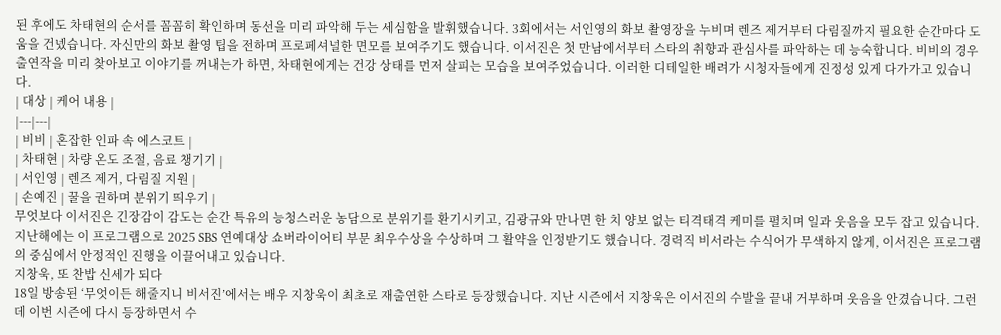된 후에도 차태현의 순서를 꼼꼼히 확인하며 동선을 미리 파악해 두는 세심함을 발휘했습니다. 3회에서는 서인영의 화보 촬영장을 누비며 렌즈 제거부터 다림질까지 필요한 순간마다 도움을 건넸습니다. 자신만의 화보 촬영 팁을 전하며 프로페셔널한 면모를 보여주기도 했습니다. 이서진은 첫 만남에서부터 스타의 취향과 관심사를 파악하는 데 능숙합니다. 비비의 경우 출연작을 미리 찾아보고 이야기를 꺼내는가 하면, 차태현에게는 건강 상태를 먼저 살피는 모습을 보여주었습니다. 이러한 디테일한 배려가 시청자들에게 진정성 있게 다가가고 있습니다.
| 대상 | 케어 내용 |
|---|---|
| 비비 | 혼잡한 인파 속 에스코트 |
| 차태현 | 차량 온도 조절, 음료 챙기기 |
| 서인영 | 렌즈 제거, 다림질 지원 |
| 손예진 | 꿀을 권하며 분위기 띄우기 |
무엇보다 이서진은 긴장감이 감도는 순간 특유의 능청스러운 농담으로 분위기를 환기시키고, 김광규와 만나면 한 치 양보 없는 티격태격 케미를 펼치며 일과 웃음을 모두 잡고 있습니다. 지난해에는 이 프로그램으로 2025 SBS 연예대상 쇼버라이어티 부문 최우수상을 수상하며 그 활약을 인정받기도 했습니다. 경력직 비서라는 수식어가 무색하지 않게, 이서진은 프로그램의 중심에서 안정적인 진행을 이끌어내고 있습니다.
지창욱, 또 찬밥 신세가 되다
18일 방송된 ‘무엇이든 해줄지니 비서진’에서는 배우 지창욱이 최초로 재출연한 스타로 등장했습니다. 지난 시즌에서 지창욱은 이서진의 수발을 끝내 거부하며 웃음을 안겼습니다. 그런데 이번 시즌에 다시 등장하면서 수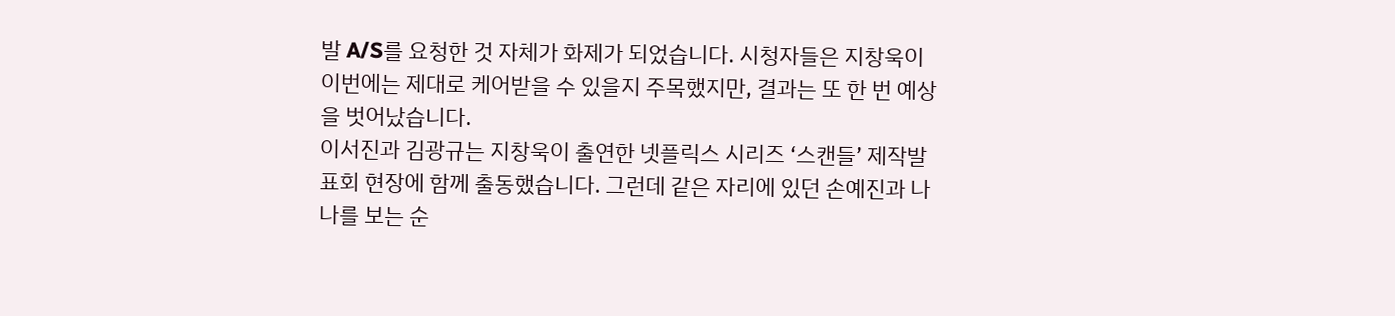발 A/S를 요청한 것 자체가 화제가 되었습니다. 시청자들은 지창욱이 이번에는 제대로 케어받을 수 있을지 주목했지만, 결과는 또 한 번 예상을 벗어났습니다.
이서진과 김광규는 지창욱이 출연한 넷플릭스 시리즈 ‘스캔들’ 제작발표회 현장에 함께 출동했습니다. 그런데 같은 자리에 있던 손예진과 나나를 보는 순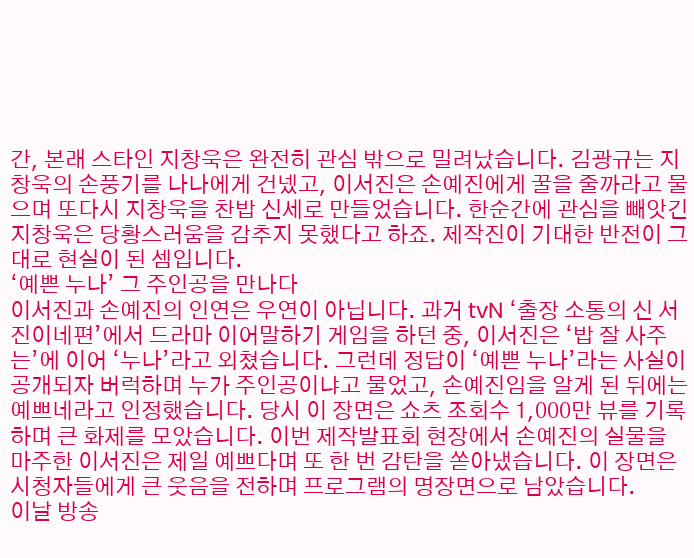간, 본래 스타인 지창욱은 완전히 관심 밖으로 밀려났습니다. 김광규는 지창욱의 손풍기를 나나에게 건넸고, 이서진은 손예진에게 꿀을 줄까라고 물으며 또다시 지창욱을 찬밥 신세로 만들었습니다. 한순간에 관심을 빼앗긴 지창욱은 당황스러움을 감추지 못했다고 하죠. 제작진이 기대한 반전이 그대로 현실이 된 셈입니다.
‘예쁜 누나’ 그 주인공을 만나다
이서진과 손예진의 인연은 우연이 아닙니다. 과거 tvN ‘출장 소통의 신 서진이네편’에서 드라마 이어말하기 게임을 하던 중, 이서진은 ‘밥 잘 사주는’에 이어 ‘누나’라고 외쳤습니다. 그런데 정답이 ‘예쁜 누나’라는 사실이 공개되자 버럭하며 누가 주인공이냐고 물었고, 손예진임을 알게 된 뒤에는 예쁘네라고 인정했습니다. 당시 이 장면은 쇼츠 조회수 1,000만 뷰를 기록하며 큰 화제를 모았습니다. 이번 제작발표회 현장에서 손예진의 실물을 마주한 이서진은 제일 예쁘다며 또 한 번 감탄을 쏟아냈습니다. 이 장면은 시청자들에게 큰 웃음을 전하며 프로그램의 명장면으로 남았습니다.
이날 방송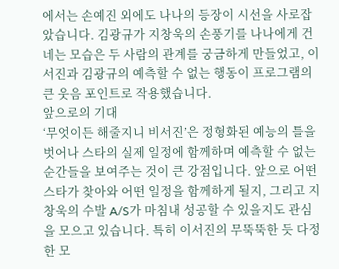에서는 손예진 외에도 나나의 등장이 시선을 사로잡았습니다. 김광규가 지창욱의 손풍기를 나나에게 건네는 모습은 두 사람의 관계를 궁금하게 만들었고, 이서진과 김광규의 예측할 수 없는 행동이 프로그램의 큰 웃음 포인트로 작용했습니다.
앞으로의 기대
‘무엇이든 해줄지니 비서진’은 정형화된 예능의 틀을 벗어나 스타의 실제 일정에 함께하며 예측할 수 없는 순간들을 보여주는 것이 큰 강점입니다. 앞으로 어떤 스타가 찾아와 어떤 일정을 함께하게 될지, 그리고 지창욱의 수발 A/S가 마침내 성공할 수 있을지도 관심을 모으고 있습니다. 특히 이서진의 무뚝뚝한 듯 다정한 모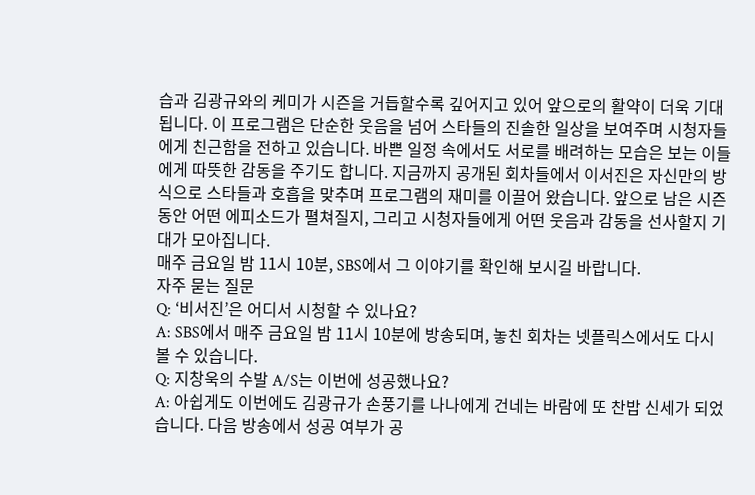습과 김광규와의 케미가 시즌을 거듭할수록 깊어지고 있어 앞으로의 활약이 더욱 기대됩니다. 이 프로그램은 단순한 웃음을 넘어 스타들의 진솔한 일상을 보여주며 시청자들에게 친근함을 전하고 있습니다. 바쁜 일정 속에서도 서로를 배려하는 모습은 보는 이들에게 따뜻한 감동을 주기도 합니다. 지금까지 공개된 회차들에서 이서진은 자신만의 방식으로 스타들과 호흡을 맞추며 프로그램의 재미를 이끌어 왔습니다. 앞으로 남은 시즌 동안 어떤 에피소드가 펼쳐질지, 그리고 시청자들에게 어떤 웃음과 감동을 선사할지 기대가 모아집니다.
매주 금요일 밤 11시 10분, SBS에서 그 이야기를 확인해 보시길 바랍니다.
자주 묻는 질문
Q: ‘비서진’은 어디서 시청할 수 있나요?
A: SBS에서 매주 금요일 밤 11시 10분에 방송되며, 놓친 회차는 넷플릭스에서도 다시 볼 수 있습니다.
Q: 지창욱의 수발 A/S는 이번에 성공했나요?
A: 아쉽게도 이번에도 김광규가 손풍기를 나나에게 건네는 바람에 또 찬밥 신세가 되었습니다. 다음 방송에서 성공 여부가 공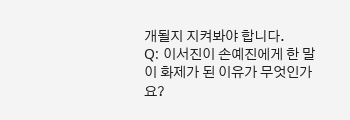개될지 지켜봐야 합니다.
Q: 이서진이 손예진에게 한 말이 화제가 된 이유가 무엇인가요?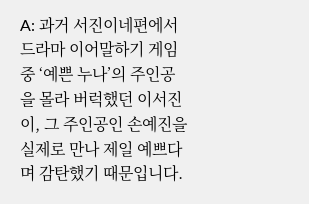A: 과거 서진이네편에서 드라마 이어말하기 게임 중 ‘예쁜 누나’의 주인공을 몰라 버럭했던 이서진이, 그 주인공인 손예진을 실제로 만나 제일 예쁘다며 감탄했기 때문입니다.